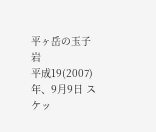平ヶ岳の玉子岩
平成19(2007)年、9月9日 スケッ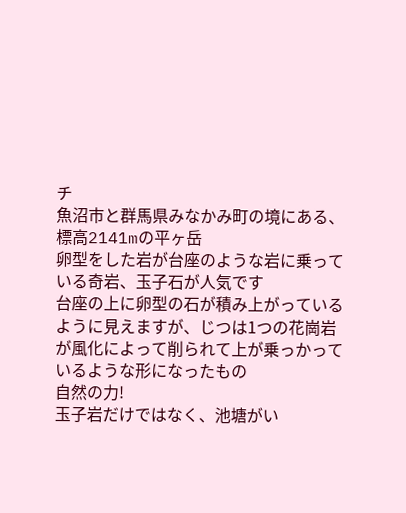チ
魚沼市と群馬県みなかみ町の境にある、標高2141mの平ヶ岳
卵型をした岩が台座のような岩に乗っている奇岩、玉子石が人気です
台座の上に卵型の石が積み上がっているように見えますが、じつは1つの花崗岩が風化によって削られて上が乗っかっているような形になったもの
自然の力!
玉子岩だけではなく、池塘がい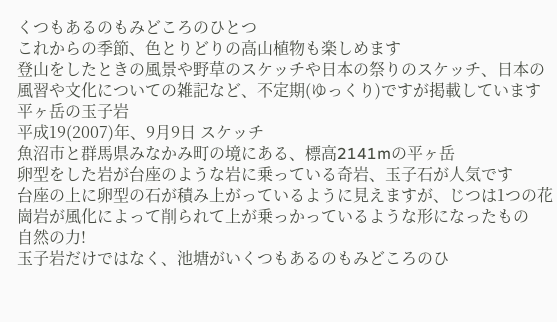くつもあるのもみどころのひとつ
これからの季節、色とりどりの高山植物も楽しめます
登山をしたときの風景や野草のスケッチや日本の祭りのスケッチ、日本の風習や文化についての雑記など、不定期(ゆっくり)ですが掲載しています
平ヶ岳の玉子岩
平成19(2007)年、9月9日 スケッチ
魚沼市と群馬県みなかみ町の境にある、標高2141mの平ヶ岳
卵型をした岩が台座のような岩に乗っている奇岩、玉子石が人気です
台座の上に卵型の石が積み上がっているように見えますが、じつは1つの花崗岩が風化によって削られて上が乗っかっているような形になったもの
自然の力!
玉子岩だけではなく、池塘がいくつもあるのもみどころのひ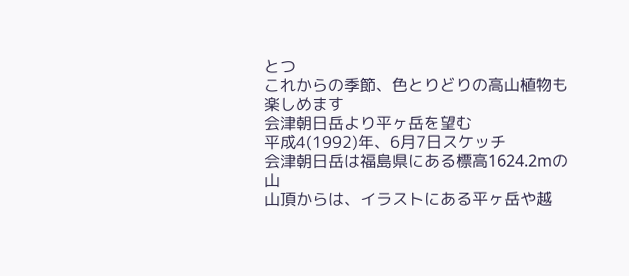とつ
これからの季節、色とりどりの高山植物も楽しめます
会津朝日岳より平ヶ岳を望む
平成4(1992)年、6月7日スケッチ
会津朝日岳は福島県にある標高1624.2mの山
山頂からは、イラストにある平ヶ岳や越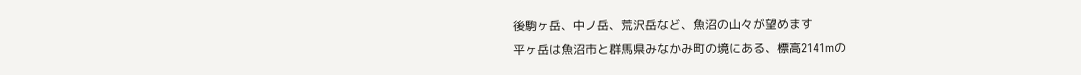後駒ヶ岳、中ノ岳、荒沢岳など、魚沼の山々が望めます
平ヶ岳は魚沼市と群馬県みなかみ町の境にある、標高2141mの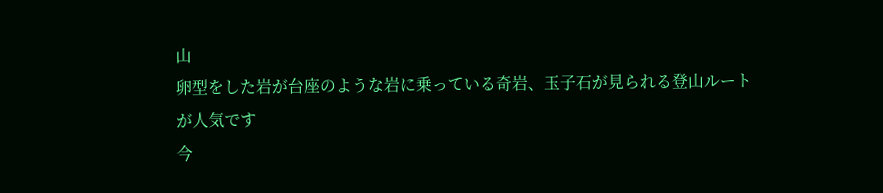山
卵型をした岩が台座のような岩に乗っている奇岩、玉子石が見られる登山ルートが人気です
今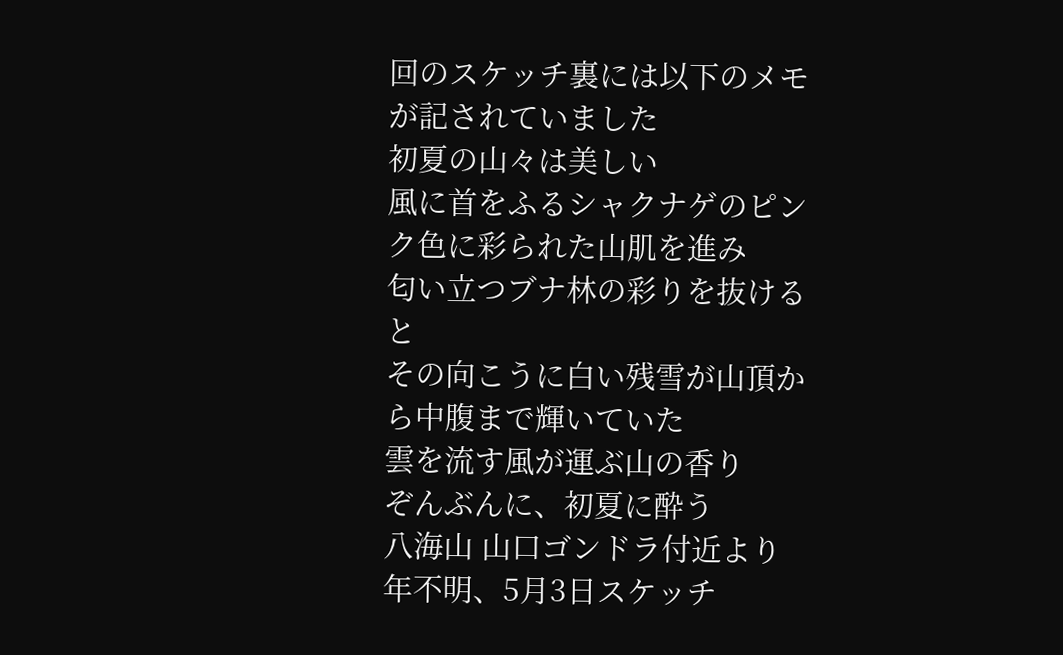回のスケッチ裏には以下のメモが記されていました
初夏の山々は美しい
風に首をふるシャクナゲのピンク色に彩られた山肌を進み
匂い立つブナ林の彩りを抜けると
その向こうに白い残雪が山頂から中腹まで輝いていた
雲を流す風が運ぶ山の香り
ぞんぶんに、初夏に酔う
八海山 山口ゴンドラ付近より
年不明、5月3日スケッチ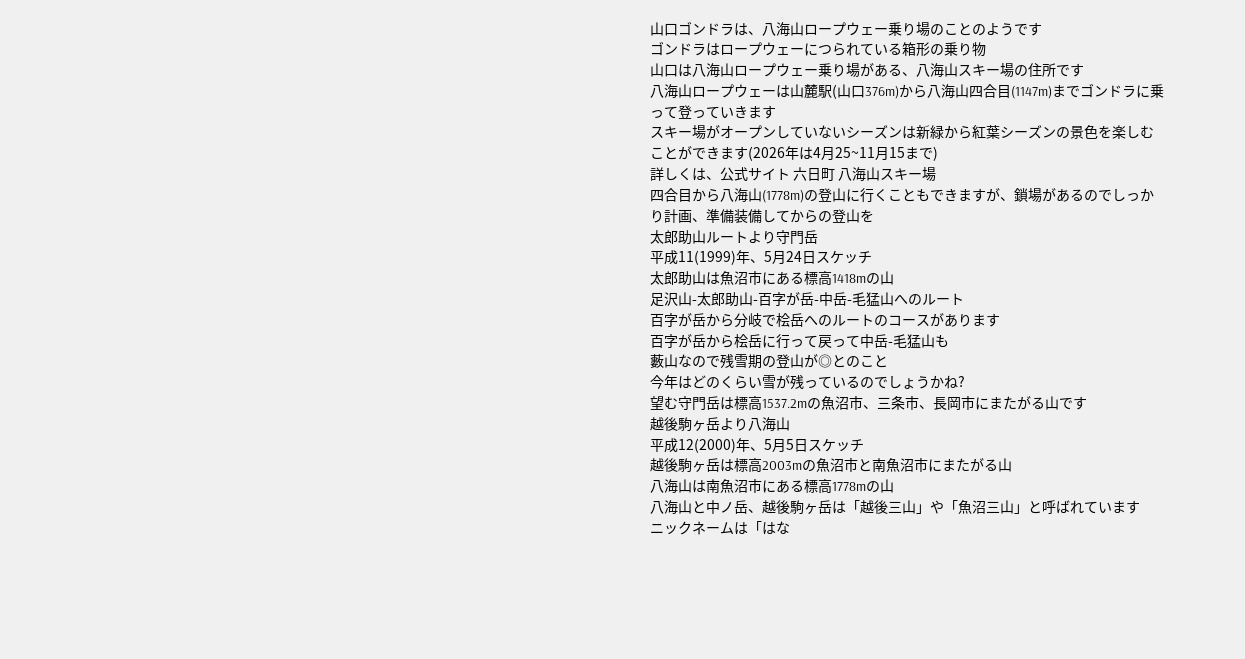山口ゴンドラは、八海山ロープウェー乗り場のことのようです
ゴンドラはロープウェーにつられている箱形の乗り物
山口は八海山ロープウェー乗り場がある、八海山スキー場の住所です
八海山ロープウェーは山麓駅(山口376m)から八海山四合目(1147m)までゴンドラに乗って登っていきます
スキー場がオープンしていないシーズンは新緑から紅葉シーズンの景色を楽しむことができます(2026年は4月25~11月15まで)
詳しくは、公式サイト 六日町 八海山スキー場
四合目から八海山(1778m)の登山に行くこともできますが、鎖場があるのでしっかり計画、準備装備してからの登山を
太郎助山ルートより守門岳
平成11(1999)年、5月24日スケッチ
太郎助山は魚沼市にある標高1418mの山
足沢山-太郎助山-百字が岳-中岳-毛猛山へのルート
百字が岳から分岐で桧岳へのルートのコースがあります
百字が岳から桧岳に行って戻って中岳-毛猛山も
藪山なので残雪期の登山が◎とのこと
今年はどのくらい雪が残っているのでしょうかね?
望む守門岳は標高1537.2mの魚沼市、三条市、長岡市にまたがる山です
越後駒ヶ岳より八海山
平成12(2000)年、5月5日スケッチ
越後駒ヶ岳は標高2003mの魚沼市と南魚沼市にまたがる山
八海山は南魚沼市にある標高1778mの山
八海山と中ノ岳、越後駒ヶ岳は「越後三山」や「魚沼三山」と呼ばれています
ニックネームは「はな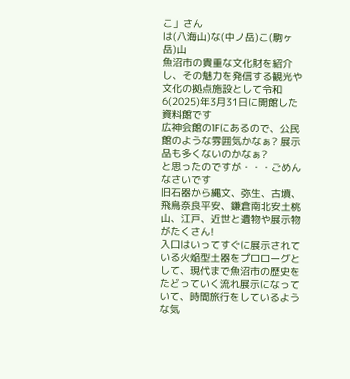こ」さん
は(八海山)な(中ノ岳)こ(駒ヶ岳)山
魚沼市の貴重な文化財を紹介し、その魅力を発信する観光や文化の拠点施設として令和6(2025)年3月31日に開館した資料館です
広神会館の1Fにあるので、公民館のような雰囲気かなぁ? 展示品も多くないのかなぁ?
と思ったのですが・・・ごめんなさいです
旧石器から縄文、弥生、古墳、飛鳥奈良平安、鎌倉南北安土桃山、江戸、近世と遺物や展示物がたくさん!
入口はいってすぐに展示されている火焔型土器をプロローグとして、現代まで魚沼市の歴史をたどっていく流れ展示になっていて、時間旅行をしているような気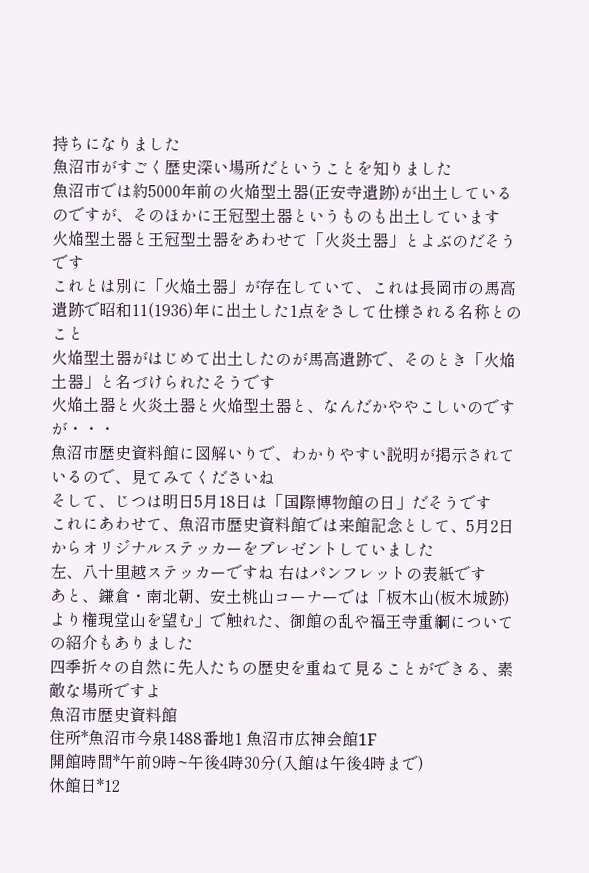持ちになりました
魚沼市がすごく歴史深い場所だということを知りました
魚沼市では約5000年前の火焔型土器(正安寺遺跡)が出土しているのですが、そのほかに王冠型土器というものも出土しています
火焔型土器と王冠型土器をあわせて「火炎土器」とよぶのだそうです
これとは別に「火焔土器」が存在していて、これは長岡市の馬高遺跡で昭和11(1936)年に出土した1点をさして仕様される名称とのこと
火焔型土器がはじめて出土したのが馬高遺跡で、そのとき「火焔土器」と名づけられたそうです
火焔土器と火炎土器と火焔型土器と、なんだかややこしいのですが・・・
魚沼市歴史資料館に図解いりで、わかりやすい説明が掲示されているので、見てみてくださいね
そして、じつは明日5月18日は「国際博物館の日」だそうです
これにあわせて、魚沼市歴史資料館では来館記念として、5月2日からオリジナルステッカーをプレゼントしていました
左、八十里越ステッカーですね 右はパンフレットの表紙です
あと、鎌倉・南北朝、安土桃山コーナーでは「板木山(板木城跡)より権現堂山を望む」で触れた、御館の乱や福王寺重綱についての紹介もありました
四季折々の自然に先人たちの歴史を重ねて見ることができる、素敵な場所ですよ
魚沼市歴史資料館
住所*魚沼市今泉1488番地1 魚沼市広神会館1F
開館時間*午前9時~午後4時30分(入館は午後4時まで)
休館日*12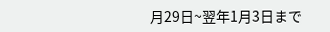月29日~翌年1月3日まで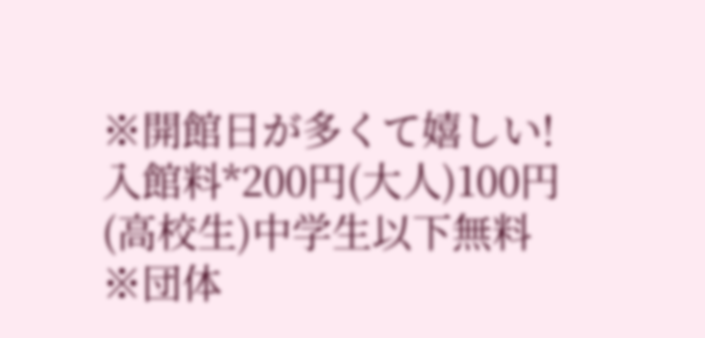※開館日が多くて嬉しい!
入館料*200円(大人)100円(高校生)中学生以下無料 ※団体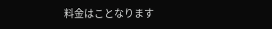料金はことなります